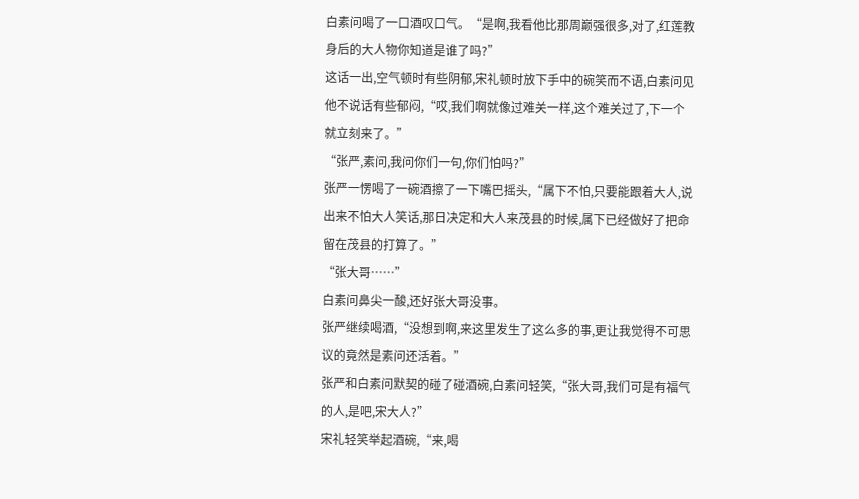白素问喝了一口酒叹口气。“是啊,我看他比那周巅强很多,对了,红莲教身后的大人物你知道是谁了吗?”
这话一出,空气顿时有些阴郁,宋礼顿时放下手中的碗笑而不语,白素问见他不说话有些郁闷,“哎,我们啊就像过难关一样,这个难关过了,下一个就立刻来了。”
“张严,素问,我问你们一句,你们怕吗?”
张严一愣喝了一碗酒擦了一下嘴巴摇头,“属下不怕,只要能跟着大人,说出来不怕大人笑话,那日决定和大人来茂县的时候,属下已经做好了把命留在茂县的打算了。”
“张大哥……”
白素问鼻尖一酸,还好张大哥没事。
张严继续喝酒,“没想到啊,来这里发生了这么多的事,更让我觉得不可思议的竟然是素问还活着。”
张严和白素问默契的碰了碰酒碗,白素问轻笑,“张大哥,我们可是有福气的人,是吧,宋大人?”
宋礼轻笑举起酒碗,“来,喝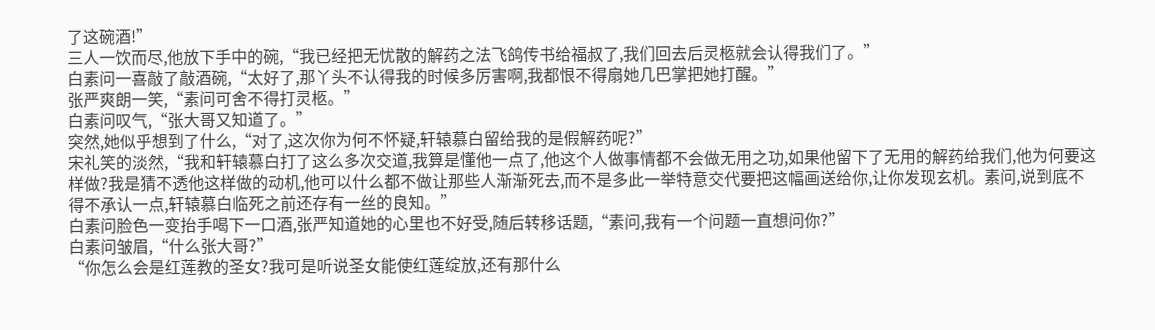了这碗酒!”
三人一饮而尽,他放下手中的碗,“我已经把无忧散的解药之法飞鸽传书给福叔了,我们回去后灵柩就会认得我们了。”
白素问一喜敲了敲酒碗,“太好了,那丫头不认得我的时候多厉害啊,我都恨不得扇她几巴掌把她打醒。”
张严爽朗一笑,“素问可舍不得打灵柩。”
白素问叹气,“张大哥又知道了。”
突然,她似乎想到了什么,“对了,这次你为何不怀疑,轩辕慕白留给我的是假解药呢?”
宋礼笑的淡然,“我和轩辕慕白打了这么多次交道,我算是懂他一点了,他这个人做事情都不会做无用之功,如果他留下了无用的解药给我们,他为何要这样做?我是猜不透他这样做的动机,他可以什么都不做让那些人渐渐死去,而不是多此一举特意交代要把这幅画送给你,让你发现玄机。素问,说到底不得不承认一点,轩辕慕白临死之前还存有一丝的良知。”
白素问脸色一变抬手喝下一口酒,张严知道她的心里也不好受,随后转移话题,“素问,我有一个问题一直想问你?”
白素问皱眉,“什么张大哥?”
“你怎么会是红莲教的圣女?我可是听说圣女能使红莲绽放,还有那什么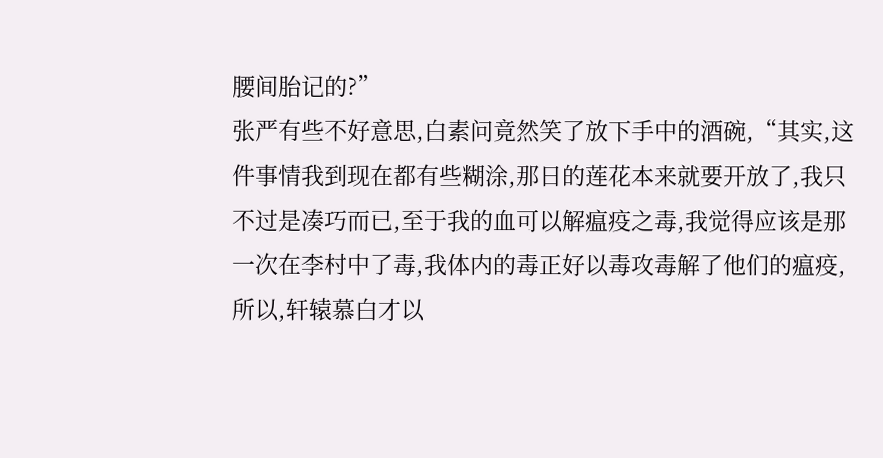腰间胎记的?”
张严有些不好意思,白素问竟然笑了放下手中的酒碗,“其实,这件事情我到现在都有些糊涂,那日的莲花本来就要开放了,我只不过是凑巧而已,至于我的血可以解瘟疫之毒,我觉得应该是那一次在李村中了毒,我体内的毒正好以毒攻毒解了他们的瘟疫,所以,轩辕慕白才以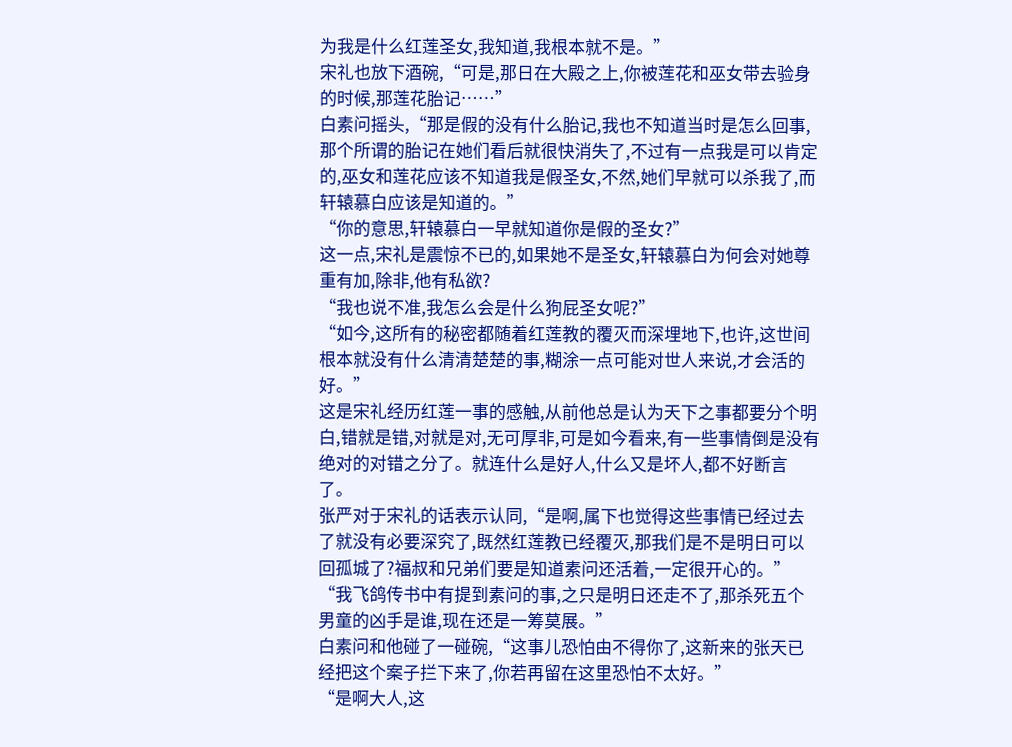为我是什么红莲圣女,我知道,我根本就不是。”
宋礼也放下酒碗,“可是,那日在大殿之上,你被莲花和巫女带去验身的时候,那莲花胎记……”
白素问摇头,“那是假的没有什么胎记,我也不知道当时是怎么回事,那个所谓的胎记在她们看后就很快消失了,不过有一点我是可以肯定的,巫女和莲花应该不知道我是假圣女,不然,她们早就可以杀我了,而轩辕慕白应该是知道的。”
“你的意思,轩辕慕白一早就知道你是假的圣女?”
这一点,宋礼是震惊不已的,如果她不是圣女,轩辕慕白为何会对她尊重有加,除非,他有私欲?
“我也说不准,我怎么会是什么狗屁圣女呢?”
“如今,这所有的秘密都随着红莲教的覆灭而深埋地下,也许,这世间根本就没有什么清清楚楚的事,糊涂一点可能对世人来说,才会活的好。”
这是宋礼经历红莲一事的感触,从前他总是认为天下之事都要分个明白,错就是错,对就是对,无可厚非,可是如今看来,有一些事情倒是没有绝对的对错之分了。就连什么是好人,什么又是坏人,都不好断言了。
张严对于宋礼的话表示认同,“是啊,属下也觉得这些事情已经过去了就没有必要深究了,既然红莲教已经覆灭,那我们是不是明日可以回孤城了?福叔和兄弟们要是知道素问还活着,一定很开心的。”
“我飞鸽传书中有提到素问的事,之只是明日还走不了,那杀死五个男童的凶手是谁,现在还是一筹莫展。”
白素问和他碰了一碰碗,“这事儿恐怕由不得你了,这新来的张天已经把这个案子拦下来了,你若再留在这里恐怕不太好。”
“是啊大人,这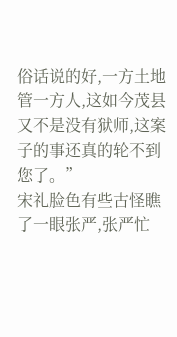俗话说的好,一方土地管一方人,这如今茂县又不是没有狱师,这案子的事还真的轮不到您了。”
宋礼脸色有些古怪瞧了一眼张严,张严忙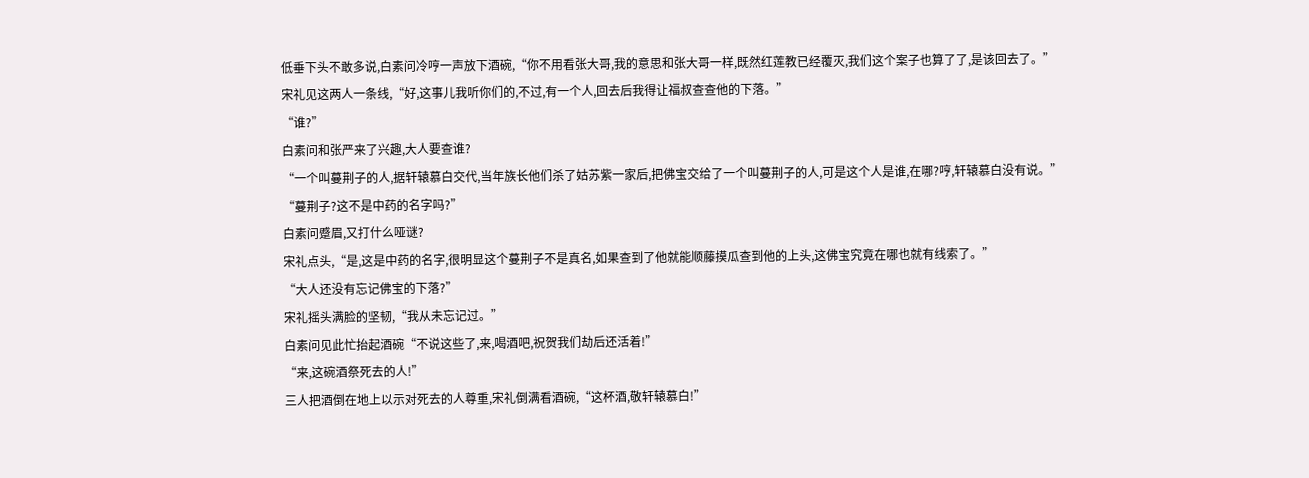低垂下头不敢多说,白素问冷哼一声放下酒碗,“你不用看张大哥,我的意思和张大哥一样,既然红莲教已经覆灭,我们这个案子也算了了,是该回去了。”
宋礼见这两人一条线,“好,这事儿我听你们的,不过,有一个人,回去后我得让福叔查查他的下落。”
“谁?”
白素问和张严来了兴趣,大人要查谁?
“一个叫蔓荆子的人,据轩辕慕白交代,当年族长他们杀了姑苏紫一家后,把佛宝交给了一个叫蔓荆子的人,可是这个人是谁,在哪?哼,轩辕慕白没有说。”
“蔓荆子?这不是中药的名字吗?”
白素问蹙眉,又打什么哑谜?
宋礼点头,“是,这是中药的名字,很明显这个蔓荆子不是真名,如果查到了他就能顺藤摸瓜查到他的上头,这佛宝究竟在哪也就有线索了。”
“大人还没有忘记佛宝的下落?”
宋礼摇头满脸的坚韧,“我从未忘记过。”
白素问见此忙抬起酒碗“不说这些了,来,喝酒吧,祝贺我们劫后还活着!”
“来,这碗酒祭死去的人!”
三人把酒倒在地上以示对死去的人尊重,宋礼倒满看酒碗,“这杯酒,敬轩辕慕白!”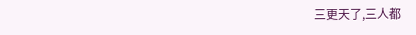三更天了,三人都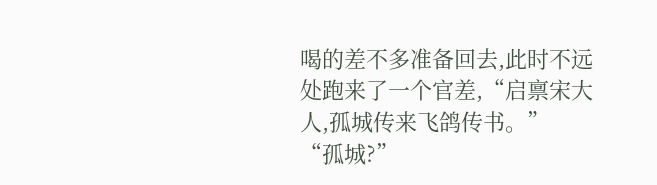喝的差不多准备回去,此时不远处跑来了一个官差,“启禀宋大人,孤城传来飞鸽传书。”
“孤城?”